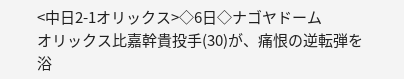<中日2-1オリックス>◇6日◇ナゴヤドーム
オリックス比嘉幹貴投手(30)が、痛恨の逆転弾を浴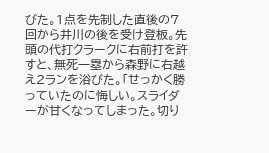びた。1点を先制した直後の7回から井川の後を受け登板。先頭の代打クラークに右前打を許すと、無死一塁から森野に右越え2ランを浴びた。「せっかく勝っていたのに悔しい。スライダーが甘くなってしまった。切り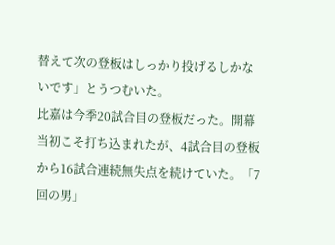替えて次の登板はしっかり投げるしかないです」とうつむいた。
比嘉は今季20試合目の登板だった。開幕当初こそ打ち込まれたが、4試合目の登板から16試合連続無失点を続けていた。「7回の男」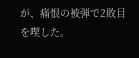が、痛恨の被弾で2敗目を喫した。